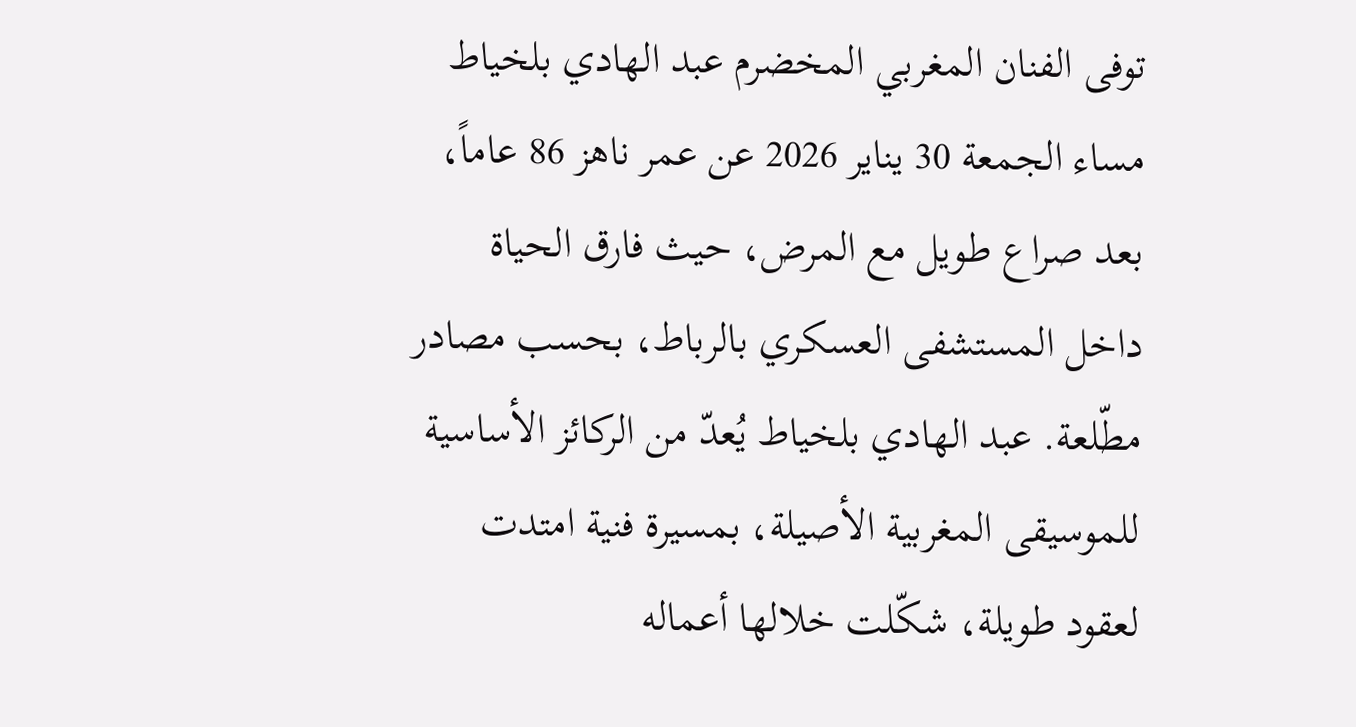توفى الفنان المغربي المخضرم عبد الهادي بلخياط مساء الجمعة 30 يناير 2026 عن عمر ناهز 86 عاماً، بعد صراع طويل مع المرض، حيث فارق الحياة داخل المستشفى العسكري بالرباط، بحسب مصادر مطّلعة. عبد الهادي بلخياط يُعدّ من الركائز الأساسية للموسيقى المغربية الأصيلة، بمسيرة فنية امتدت لعقود طويلة، شكّلت خلالها أعماله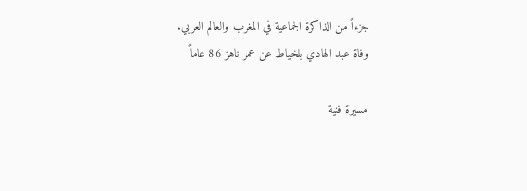جزءاً من الذاكرة الجماعية في المغرب والعالم العربي.
وفاة عبد الهادي بلخياط عن عمر ناهز 86 عاماً

مسيرة فنية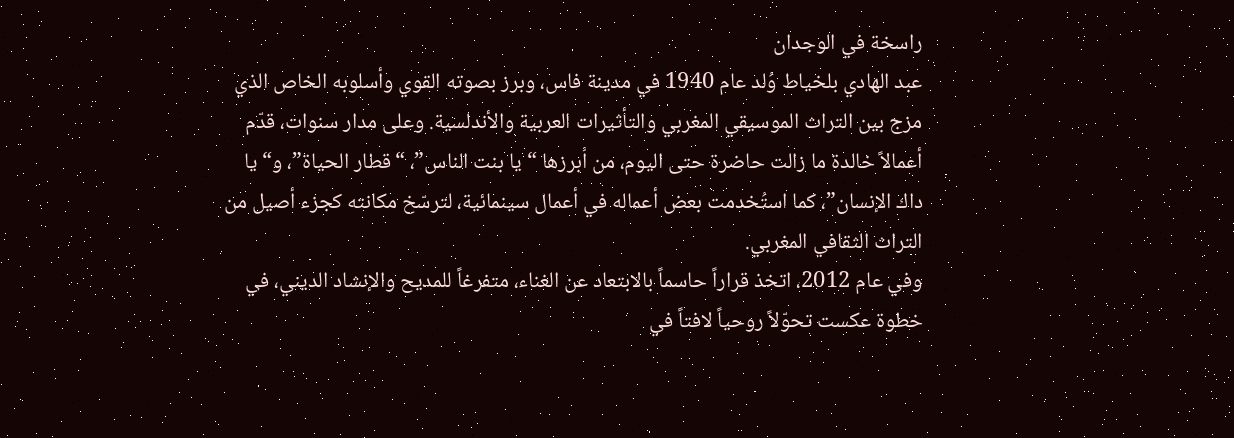راسخة في الوجدان
عبد الهادي بلخياط وُلد عام 1940 في مدينة فاس، وبرز بصوته القوي وأسلوبه الخاص الذي مزج بين التراث الموسيقي المغربي والتأثيرات العربية والأندلسية. وعلى مدار سنوات، قدّم أعمالاً خالدة ما زالت حاضرة حتى اليوم، من أبرزها “يا بنت الناس”، “قطار الحياة”، و“يا داك الإنسان”، كما استُخدمت بعض أعماله في أعمال سينمائية، لترسّخ مكانته كجزء أصيل من التراث الثقافي المغربي.
وفي عام 2012، اتخذ قراراً حاسماً بالابتعاد عن الغناء، متفرغاً للمديح والإنشاد الديني، في خطوة عكست تحوّلاً روحياً لافتاً في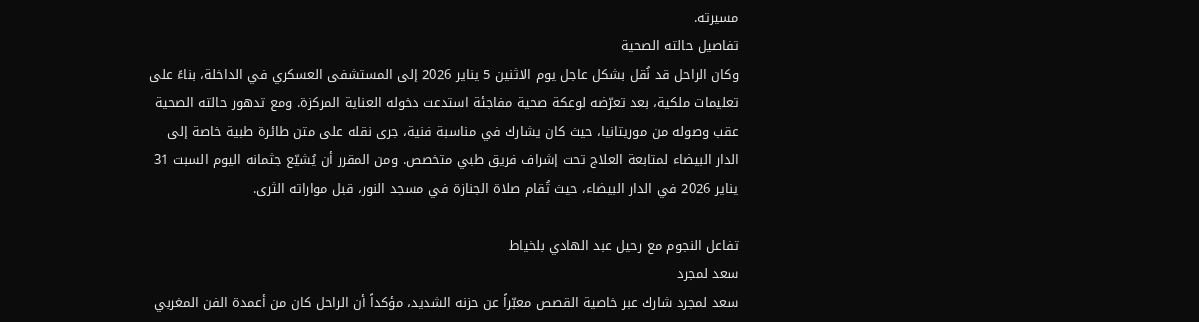مسيرته.
تفاصيل حالته الصحية
وكان الراحل قد نُقل بشكل عاجل يوم الاثنين 5 يناير 2026 إلى المستشفى العسكري في الداخلة، بناءً على تعليمات ملكية، بعد تعرّضه لوعكة صحية مفاجئة استدعت دخوله العناية المركزة. ومع تدهور حالته الصحية عقب وصوله من موريتانيا، حيث كان يشارك في مناسبة فنية، جرى نقله على متن طائرة طبية خاصة إلى الدار البيضاء لمتابعة العلاج تحت إشراف فريق طبي متخصص. ومن المقرر أن يُشيّع جثمانه اليوم السبت 31 يناير 2026 في الدار البيضاء، حيث تُقام صلاة الجنازة في مسجد النور، قبل مواراته الثرى.

تفاعل النجوم مع رحيل عبد الهادي بلخياط
سعد لمجرد
سعد لمجرد شارك عبر خاصية القصص معبّراً عن حزنه الشديد، مؤكداً أن الراحل كان من أعمدة الفن المغربي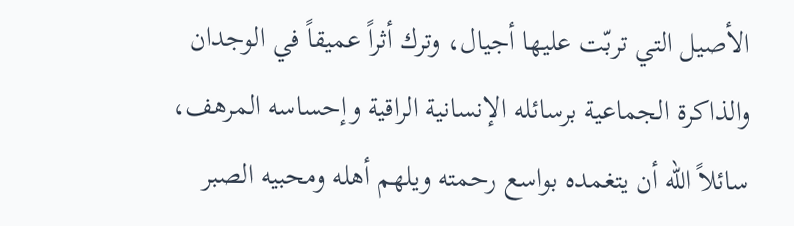الأصيل التي تربّت عليها أجيال، وترك أثراً عميقاً في الوجدان والذاكرة الجماعية برسائله الإنسانية الراقية وإحساسه المرهف، سائلاً الله أن يتغمده بواسع رحمته ويلهم أهله ومحبيه الصبر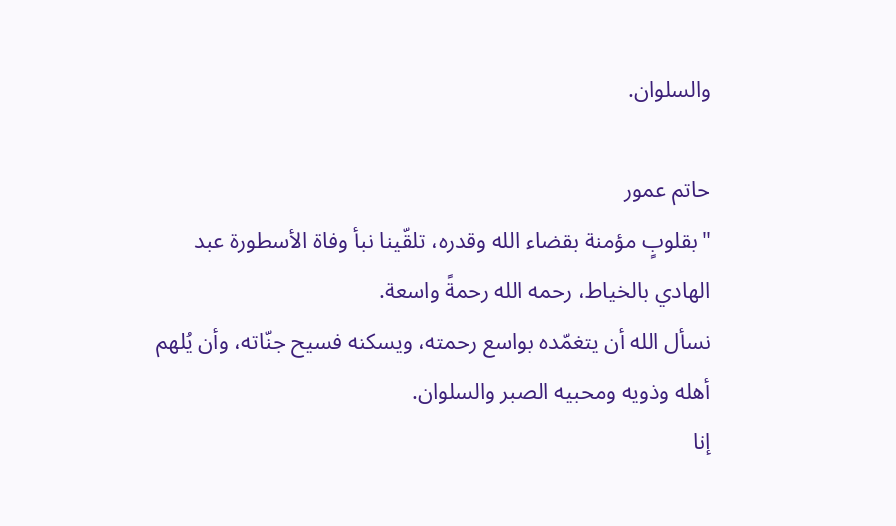والسلوان.

حاتم عمور
"بقلوبٍ مؤمنة بقضاء الله وقدره، تلقّينا نبأ وفاة الأسطورة عبد الهادي بالخياط، رحمه الله رحمةً واسعة.
نسأل الله أن يتغمّده بواسع رحمته، ويسكنه فسيح جنّاته، وأن يُلهم أهله وذويه ومحبيه الصبر والسلوان.
إنا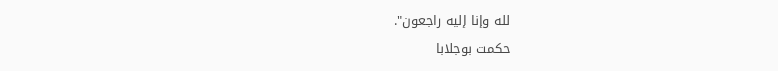لله وإنا إليه راجعون".
حكمت بوجلابا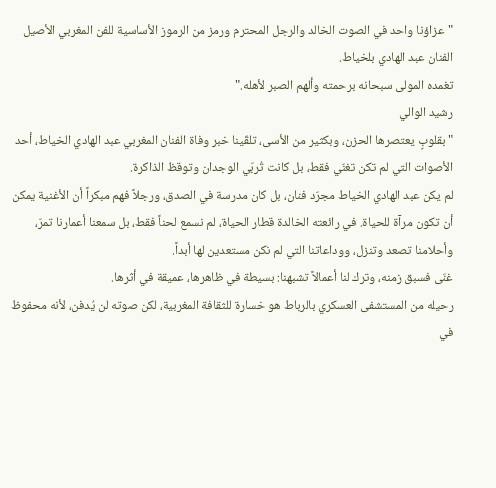"عزاؤنا واحد في الصوت الخالد والرجل المحترم ورمز من الرموز الأساسية للفن المغربي الأصيل الفنان عبد الهادي بلخياط.
تغمده المولى سبحانه برحمته وألهم الصبر لأهله."
رشيد الوالي
"بقلوبٍ يعتصرها الحزن، وبكثير من الأسى، تلقّينا خبر وفاة الفنان المغربي عبد الهادي الخياط، أحد الأصوات التي لم تكن تغنّي فقط، بل كانت تُربّي الوجدان وتوقظ الذاكرة.
لم يكن عبد الهادي الخياط مجرّد فنان، بل كان مدرسة في الصدق، ورجلاً فهم مبكراً أن الأغنية يمكن أن تكون مرآة للحياة. في رائعته الخالدة قطار الحياة، لم نسمع لحناً فقط، بل سمعنا أعمارنا تمرّ، وأحلامنا تصعد وتنزل، ووداعاتنا التي لم نكن مستعدين لها أبداً.
غنّى فسبق زمنه، وترك لنا أعمالاً تشبهنا: بسيطة في ظاهرها، عميقة في أثرها.
رحيله من المستشفى العسكري بالرباط هو خسارة للثقافة المغربية، لكن صوته لن يُدفن، لأنه محفوظ في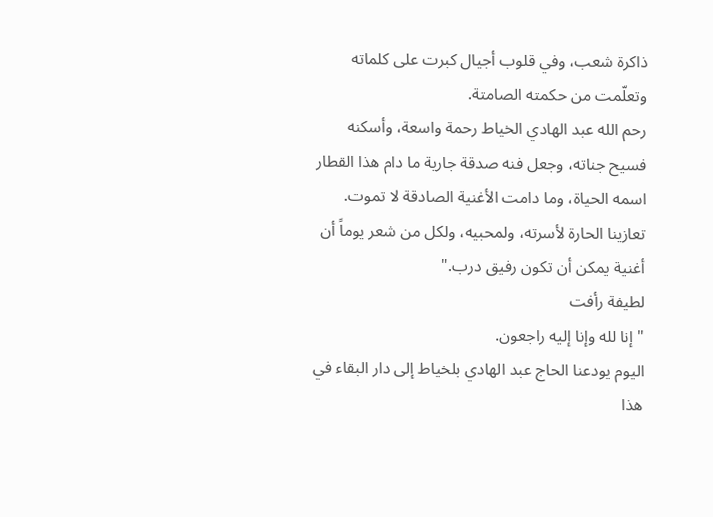ذاكرة شعب، وفي قلوب أجيال كبرت على كلماته وتعلّمت من حكمته الصامتة.
رحم الله عبد الهادي الخياط رحمة واسعة، وأسكنه فسيح جناته، وجعل فنه صدقة جارية ما دام هذا القطار اسمه الحياة، وما دامت الأغنية الصادقة لا تموت.
تعازينا الحارة لأسرته، ولمحبيه، ولكل من شعر يوماً أن أغنية يمكن أن تكون رفيق درب."
لطيفة رأفت
"إنا لله وإنا إليه راجعون.
اليوم يودعنا الحاج عبد الهادي بلخياط إلى دار البقاء في هذا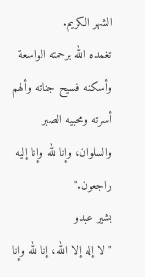الشهر الكريم.
تغمده الله برحمته الواسعة وأسكنه فسيح جناته وألهم أسرته ومحبيه الصبر والسلوان، وإنا لله وإنا إليه راجعون."
بشير عبدو
"لا إله إلا الله، إنا لله وإنا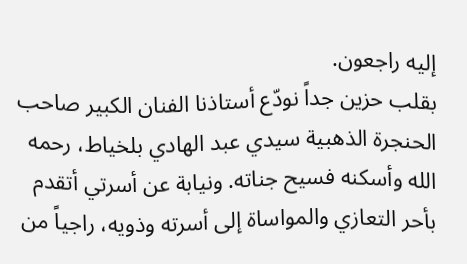إليه راجعون.
بقلب حزين جداً نودّع أستاذنا الفنان الكبير صاحب الحنجرة الذهبية سيدي عبد الهادي بلخياط، رحمه الله وأسكنه فسيح جناته. ونيابة عن أسرتي أتقدم بأحر التعازي والمواساة إلى أسرته وذويه، راجياً من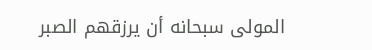المولى سبحانه أن يرزقهم الصبر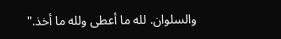والسلوان. لله ما أعطى ولله ما أخذ."